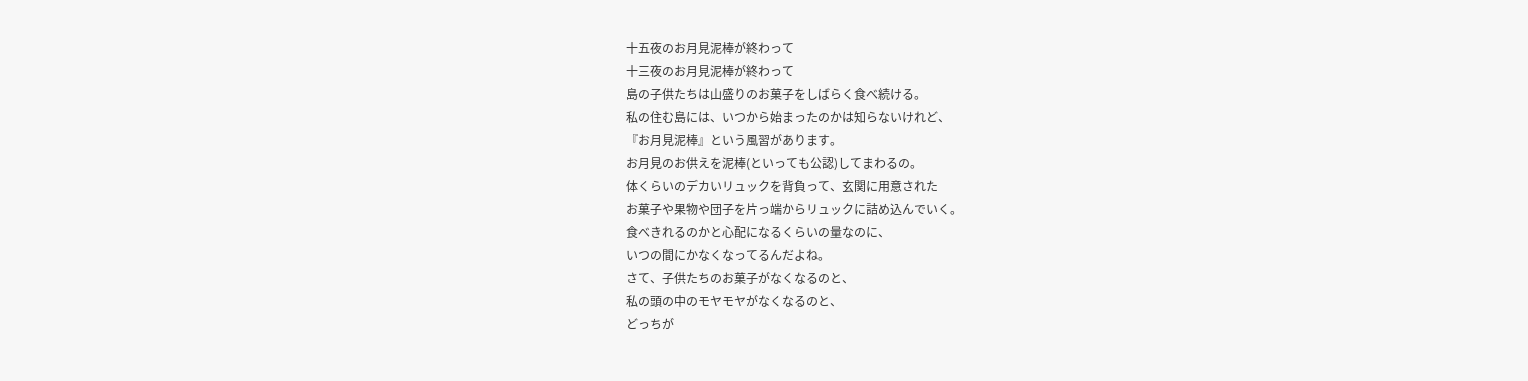十五夜のお月見泥棒が終わって
十三夜のお月見泥棒が終わって
島の子供たちは山盛りのお菓子をしばらく食べ続ける。
私の住む島には、いつから始まったのかは知らないけれど、
『お月見泥棒』という風習があります。
お月見のお供えを泥棒(といっても公認)してまわるの。
体くらいのデカいリュックを背負って、玄関に用意された
お菓子や果物や団子を片っ端からリュックに詰め込んでいく。
食べきれるのかと心配になるくらいの量なのに、
いつの間にかなくなってるんだよね。
さて、子供たちのお菓子がなくなるのと、
私の頭の中のモヤモヤがなくなるのと、
どっちが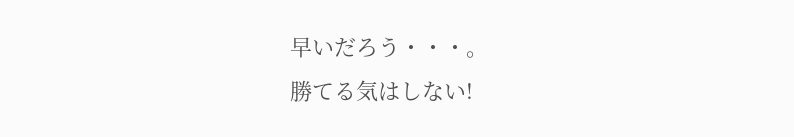早いだろう・・・。
勝てる気はしない!